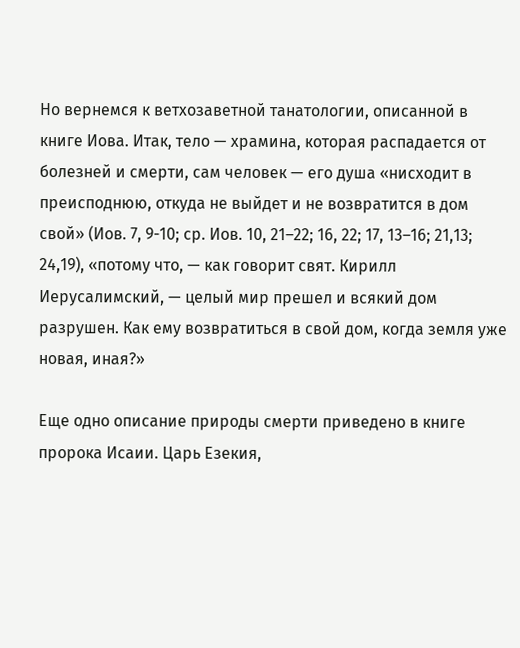Но вернемся к ветхозаветной танатологии, описанной в книге Иова. Итак, тело — храмина, которая распадается от болезней и смерти, сам человек — его душа «нисходит в преисподнюю, откуда не выйдет и не возвратится в дом свой» (Иов. 7, 9-10; ср. Иов. 10, 21–22; 16, 22; 17, 13–16; 21,13; 24,19), «потому что, — как говорит свят. Кирилл Иерусалимский, — целый мир прешел и всякий дом разрушен. Как ему возвратиться в свой дом, когда земля уже новая, иная?»

Еще одно описание природы смерти приведено в книге пророка Исаии. Царь Езекия,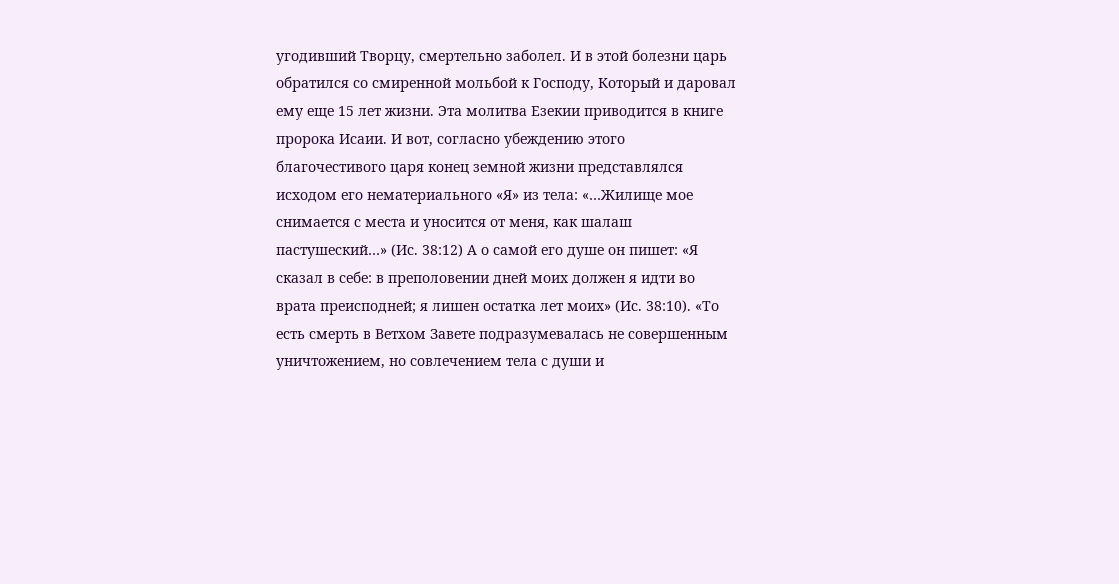угодивший Творцу, смертельно заболел. И в этой болезни царь обратился со смиренной мольбой к Господу, Который и даровал ему еще 15 лет жизни. Эта молитва Езекии приводится в книге пророка Исаии. И вот, согласно убеждению этого благочестивого царя конец земной жизни представлялся исходом его нематериального «Я» из тела: «…Жилище мое снимается с места и уносится от меня, как шалаш пастушеский…» (Ис. 38:12) А о самой его душе он пишет: «Я сказал в себе: в преполовении дней моих должен я идти во врата преисподней; я лишен остатка лет моих» (Ис. 38:10). «То есть смерть в Ветхом Завете подразумевалась не совершенным уничтожением, но совлечением тела с души и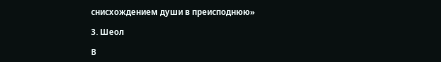снисхождением души в преисподнюю»

3. Шеол

В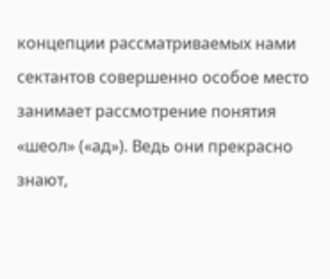концепции рассматриваемых нами сектантов совершенно особое место занимает рассмотрение понятия «шеол» («ад»). Ведь они прекрасно знают,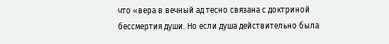что «вера в вечный ад тесно связана с доктриной бессмертия души. Но если душа действительно была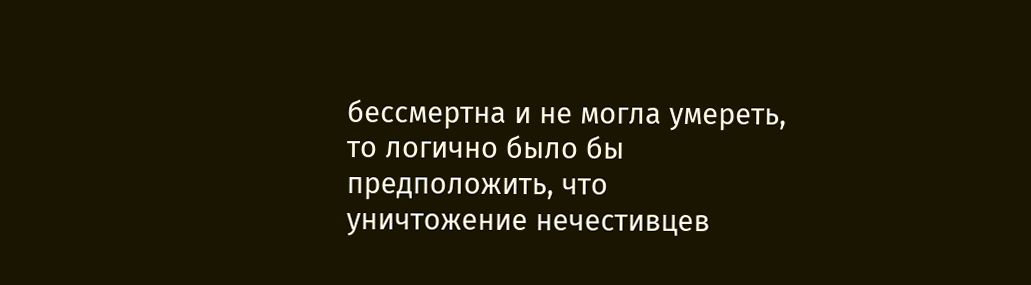бессмертна и не могла умереть, то логично было бы предположить, что уничтожение нечестивцев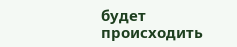будет происходить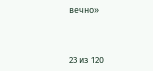вечно»



23 из 120